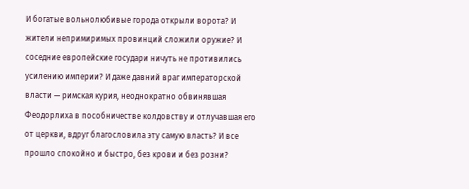И богатые вольнолюбивые города открыли ворота? И жители непримиримых провинций сложили оружие? И соседние европейские государи ничуть не противились усилению империи? И даже давний враг императорской власти — римская курия, неоднократно обвинявшая Феодорлиха в пособничестве колдовству и отлучавшая его от церкви, вдруг благословила эту самую власть? И все прошло спокойно и быстро, без крови и без розни?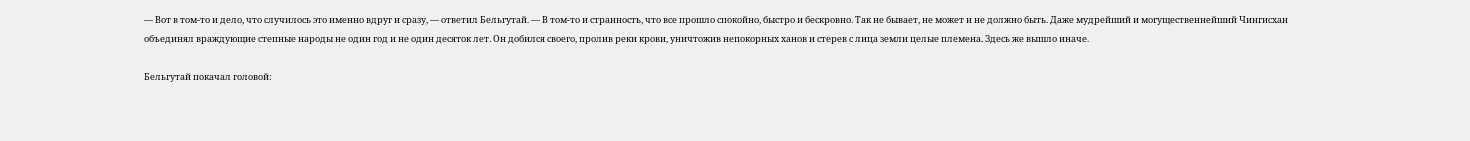— Вот в том-то и дело, что случилось это именно вдруг и сразу, — ответил Бельгутай. — В том-то и странность, что все прошло спокойно, быстро и бескровно. Так не бывает, не может и не должно быть. Даже мудрейший и могущественнейший Чингисхан объединял враждующие степные народы не один год и не один десяток лет. Он добился своего, пролив реки крови, уничтожив непокорных ханов и стерев с лица земли целые племена. Здесь же вышло иначе.

Бельгутай покачал головой: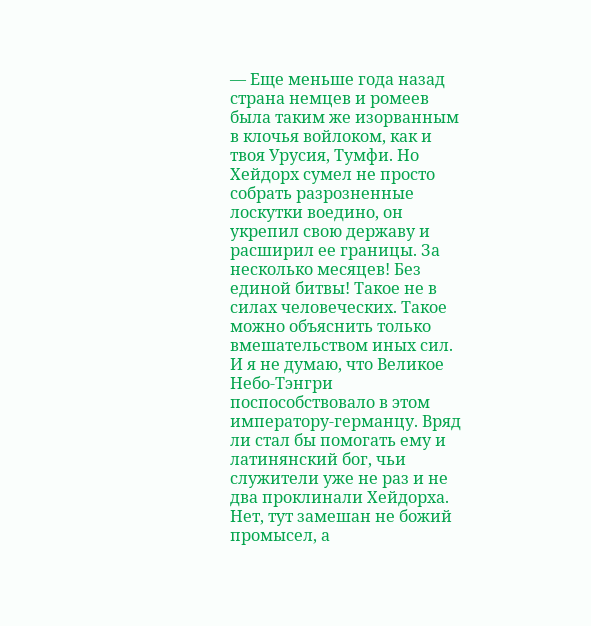— Еще меньше года назад страна немцев и ромеев была таким же изорванным в клочья войлоком, как и твоя Урусия, Тумфи. Но Хейдорх сумел не просто собрать разрозненные лоскутки воедино, он укрепил свою державу и расширил ее границы. За несколько месяцев! Без единой битвы! Такое не в силах человеческих. Такое можно объяснить только вмешательством иных сил. И я не думаю, что Великое Небо-Тэнгри поспособствовало в этом императору-германцу. Вряд ли стал бы помогать ему и латинянский бог, чьи служители уже не раз и не два проклинали Хейдорха. Нет, тут замешан не божий промысел, а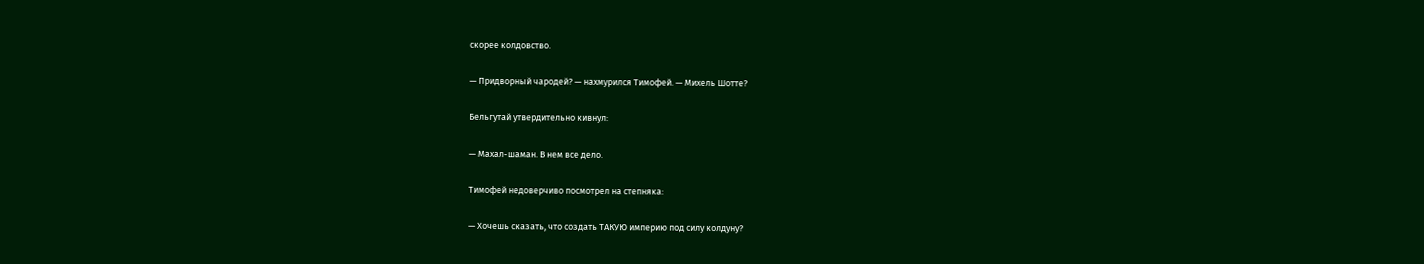скорее колдовство.

— Придворный чародей? — нахмурился Тимофей. — Михель Шотте?

Бельгутай утвердительно кивнул:

— Махал-шаман. В нем все дело.

Тимофей недоверчиво посмотрел на степняка:

— Хочешь сказать, что создать ТАКУЮ империю под силу колдуну?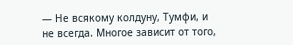— Не всякому колдуну, Тумфи, и не всегда. Многое зависит от того,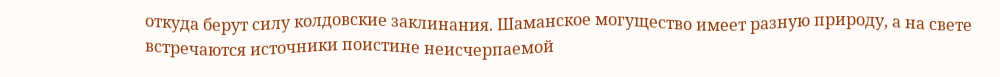откуда берут силу колдовские заклинания. Шаманское могущество имеет разную природу, а на свете встречаются источники поистине неисчерпаемой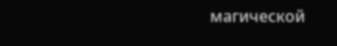магической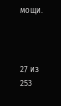мощи.



27 из 253